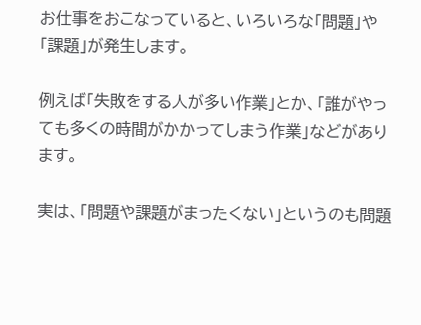お仕事をおこなっていると、いろいろな「問題」や「課題」が発生します。

例えば「失敗をする人が多い作業」とか、「誰がやっても多くの時間がかかってしまう作業」などがあります。

実は、「問題や課題がまったくない」というのも問題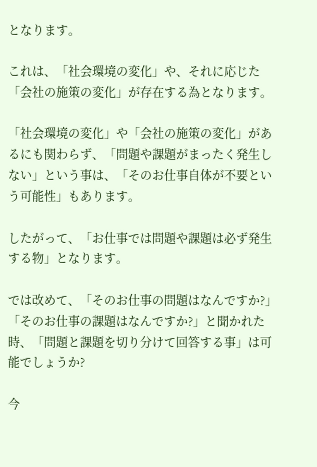となります。

これは、「社会環境の変化」や、それに応じた「会社の施策の変化」が存在する為となります。

「社会環境の変化」や「会社の施策の変化」があるにも関わらず、「問題や課題がまったく発生しない」という事は、「そのお仕事自体が不要という可能性」もあります。

したがって、「お仕事では問題や課題は必ず発生する物」となります。

では改めて、「そのお仕事の問題はなんですか?」「そのお仕事の課題はなんですか?」と聞かれた時、「問題と課題を切り分けて回答する事」は可能でしょうか?

今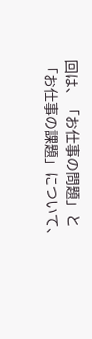回は、「お仕事の問題」と「お仕事の課題」について、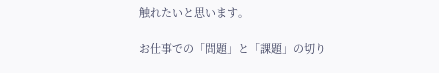触れたいと思います。

お仕事での「問題」と「課題」の切り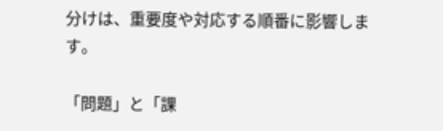分けは、重要度や対応する順番に影響します。

「問題」と「課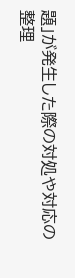題」が発生した際の対処や対応の整理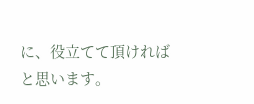に、役立てて頂ければと思います。